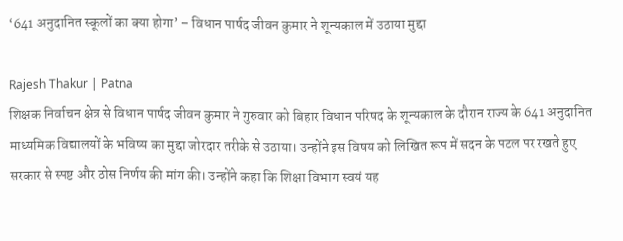‘641 अनुदानित स्कूलों का क्या होगा’ – विधान पार्षद जीवन कुमार ने शून्यकाल में उठाया मुद्दा

Rajesh Thakur | Patna
शिक्षक निर्वाचन क्षेत्र से विधान पार्षद जीवन कुमार ने गुरुवार को बिहार विधान परिषद के शून्यकाल के दौरान राज्य के 641 अनुदानित माध्यमिक विद्यालयों के भविष्य का मुद्दा जोरदार तरीके से उठाया। उन्होंने इस विषय को लिखित रूप में सदन के पटल पर रखते हुए सरकार से स्पष्ट और ठोस निर्णय की मांग की। उन्होंने कहा कि शिक्षा विभाग स्वयं यह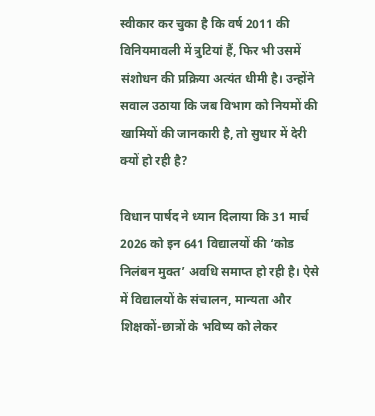स्वीकार कर चुका है कि वर्ष 2011 की विनियमावली में त्रुटियां हैं, फिर भी उसमें संशोधन की प्रक्रिया अत्यंत धीमी है। उन्होंने सवाल उठाया कि जब विभाग को नियमों की खामियों की जानकारी है, तो सुधार में देरी क्यों हो रही है?

विधान पार्षद ने ध्यान दिलाया कि 31 मार्च 2026 को इन 641 विद्यालयों की ‘कोड निलंबन मुक्त’ अवधि समाप्त हो रही है। ऐसे में विद्यालयों के संचालन, मान्यता और शिक्षकों-छात्रों के भविष्य को लेकर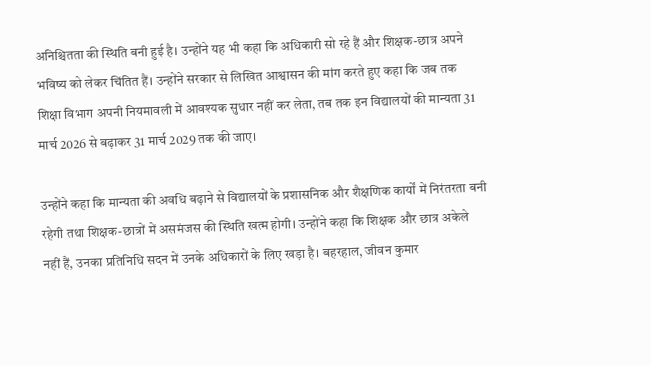अनिश्चितता की स्थिति बनी हुई है। उन्होंने यह भी कहा कि अधिकारी सो रहे हैं और शिक्षक-छात्र अपने भविष्य को लेकर चिंतित हैं। उन्होंने सरकार से लिखित आश्वासन की मांग करते हुए कहा कि जब तक शिक्षा विभाग अपनी नियमावली में आवश्यक सुधार नहीं कर लेता, तब तक इन विद्यालयों की मान्यता 31 मार्च 2026 से बढ़ाकर 31 मार्च 2029 तक की जाए।

उन्होंने कहा कि मान्यता की अवधि बढ़ाने से विद्यालयों के प्रशासनिक और शैक्षणिक कार्यों में निरंतरता बनी रहेगी तथा शिक्षक-छात्रों में असमंजस की स्थिति खत्म होगी। उन्होंने कहा कि शिक्षक और छात्र अकेले नहीं हैं, उनका प्रतिनिधि सदन में उनके अधिकारों के लिए खड़ा है। बहरहाल, जीवन कुमार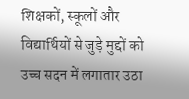शिक्षकों, स्कूलों और विद्यार्थियों से जुड़े मुद्दों को उच्च सदन में लगातार उठा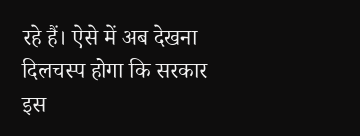रहे हैं। ऐसे में अब देखना दिलचस्प होगा कि सरकार इस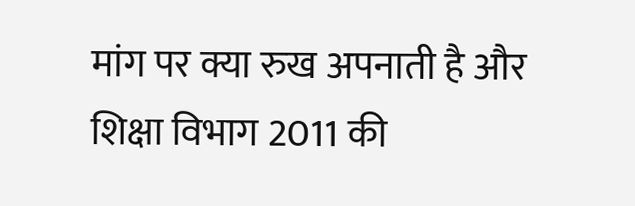मांग पर क्या रुख अपनाती है और शिक्षा विभाग 2011 की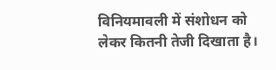विनियमावली में संशोधन को लेकर कितनी तेजी दिखाता है।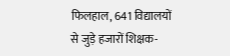फिलहाल, 641 विद्यालयों से जुड़े हजारों शिक्षक-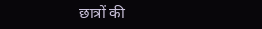छात्रों की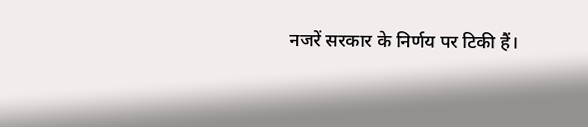नजरें सरकार के निर्णय पर टिकी हैं।